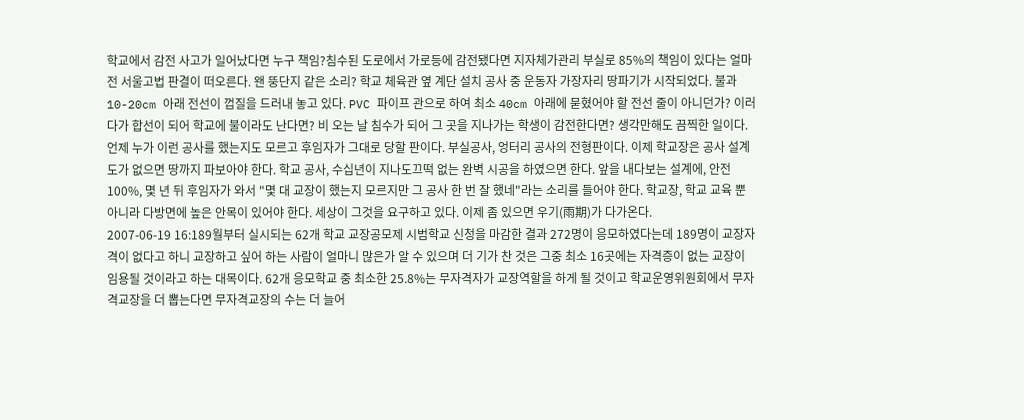학교에서 감전 사고가 일어났다면 누구 책임?침수된 도로에서 가로등에 감전됐다면 지자체가관리 부실로 85%의 책임이 있다는 얼마전 서울고법 판결이 떠오른다. 왠 뚱단지 같은 소리? 학교 체육관 옆 계단 설치 공사 중 운동자 가장자리 땅파기가 시작되었다. 불과 10-20cm 아래 전선이 껍질을 드러내 놓고 있다. PVC 파이프 관으로 하여 최소 40cm 아래에 묻혔어야 할 전선 줄이 아니던가? 이러다가 합선이 되어 학교에 불이라도 난다면? 비 오는 날 침수가 되어 그 곳을 지나가는 학생이 감전한다면? 생각만해도 끔찍한 일이다. 언제 누가 이런 공사를 했는지도 모르고 후임자가 그대로 당할 판이다. 부실공사, 엉터리 공사의 전형판이다. 이제 학교장은 공사 설계도가 없으면 땅까지 파보아야 한다. 학교 공사, 수십년이 지나도끄떡 없는 완벽 시공을 하였으면 한다. 앞을 내다보는 설계에, 안전 100%, 몇 년 뒤 후임자가 와서 "몇 대 교장이 했는지 모르지만 그 공사 한 번 잘 했네"라는 소리를 들어야 한다. 학교장, 학교 교육 뿐 아니라 다방면에 높은 안목이 있어야 한다. 세상이 그것을 요구하고 있다. 이제 좀 있으면 우기(雨期)가 다가온다.
2007-06-19 16:189월부터 실시되는 62개 학교 교장공모제 시범학교 신청을 마감한 결과 272명이 응모하였다는데 189명이 교장자격이 없다고 하니 교장하고 싶어 하는 사람이 얼마니 많은가 알 수 있으며 더 기가 찬 것은 그중 최소 16곳에는 자격증이 없는 교장이 임용될 것이라고 하는 대목이다. 62개 응모학교 중 최소한 25.8%는 무자격자가 교장역할을 하게 될 것이고 학교운영위원회에서 무자격교장을 더 뽑는다면 무자격교장의 수는 더 늘어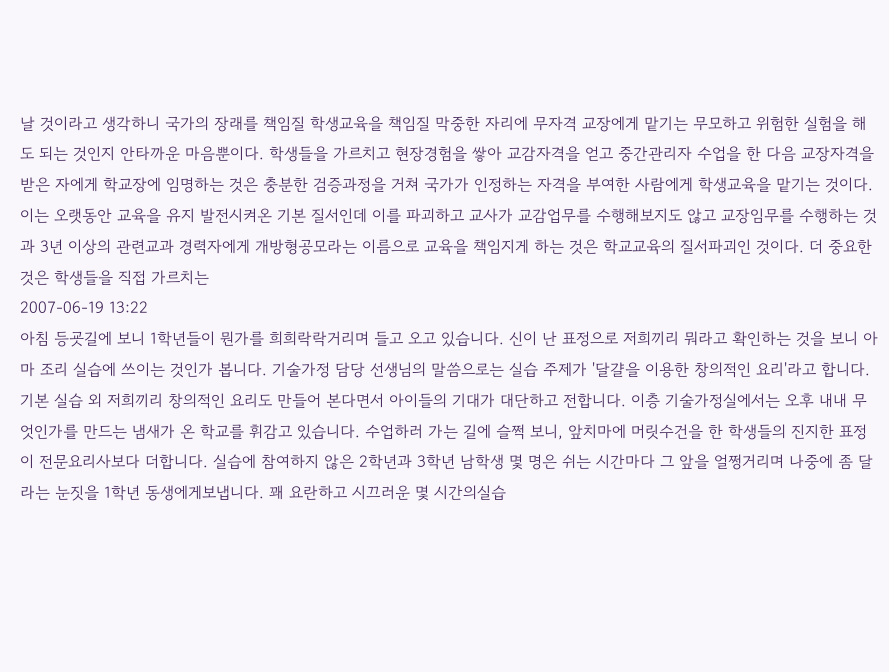날 것이라고 생각하니 국가의 장래를 책임질 학생교육을 책임질 막중한 자리에 무자격 교장에게 맡기는 무모하고 위험한 실험을 해도 되는 것인지 안타까운 마음뿐이다. 학생들을 가르치고 현장경험을 쌓아 교감자격을 얻고 중간관리자 수업을 한 다음 교장자격을 받은 자에게 학교장에 임명하는 것은 충분한 검증과정을 거쳐 국가가 인정하는 자격을 부여한 사람에게 학생교육을 맡기는 것이다. 이는 오랫동안 교육을 유지 발전시켜온 기본 질서인데 이를 파괴하고 교사가 교감업무를 수행해보지도 않고 교장임무를 수행하는 것과 3년 이상의 관련교과 경력자에게 개방형공모라는 이름으로 교육을 책임지게 하는 것은 학교교육의 질서파괴인 것이다. 더 중요한 것은 학생들을 직접 가르치는
2007-06-19 13:22
아침 등굣길에 보니 1학년들이 뭔가를 희희락락거리며 들고 오고 있습니다. 신이 난 표정으로 저희끼리 뭐라고 확인하는 것을 보니 아마 조리 실습에 쓰이는 것인가 봅니다. 기술가정 담당 선생님의 말씀으로는 실습 주제가 '달걀을 이용한 창의적인 요리'라고 합니다. 기본 실습 외 저희끼리 창의적인 요리도 만들어 본다면서 아이들의 기대가 대단하고 전합니다. 이층 기술가정실에서는 오후 내내 무엇인가를 만드는 냄새가 온 학교를 휘감고 있습니다. 수업하러 가는 길에 슬쩍 보니, 앞치마에 머릿수건을 한 학생들의 진지한 표정이 전문요리사보다 더합니다. 실습에 참여하지 않은 2학년과 3학년 남학생 몇 명은 쉬는 시간마다 그 앞을 얼쩡거리며 나중에 좀 달라는 눈짓을 1학년 동생에게보냅니다. 꽤 요란하고 시끄러운 몇 시간의실습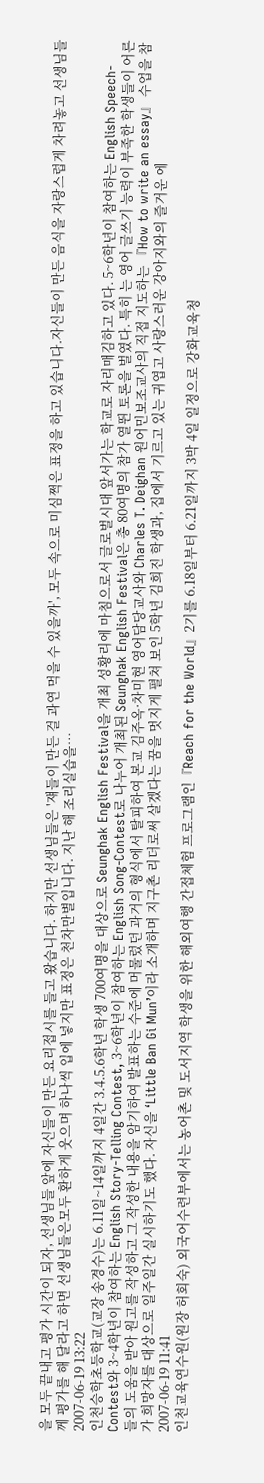을 모두 끝내고 평가 시간이 되자, 선생님들 앞에 자신들이 만든 요리접시를 들고 왔습니다. 하지만 선생님들은 '쟤들이 만든 걸 과연 먹을 수 있을까', 모두 속으로 미심쩍은 표정을 하고 있습니다.자신들이 만든 음식을 자랑스럽게 차려놓고 선생님들께 평가를 해 달라고 하면 선생님들은모두 환하게 웃으며 하나씩 입에 넣지만 표정은 천차만별입니다. 지난 해 조리실습을…
2007-06-19 13:22
인천승학초등학교(교장 송경수)는 6.11일~14일까지 4일간 3.4.5.6학년 학생 700여명을 대상으로 Seunghak English Festival을 개최 성황리에 마침으로서 글로벌시대 앞서가는 학교로 자리매김하고 있다. 5~6학년이 참여하는 English Speech-Contest와 3~4학년이 참여하는 English Story-Telling Contest, 3~6학년이 참여하는 English Song-Contest로 나누어 개최된 Seunghak English Festival은 총 80여명의 참가 열뛴 토론을 벌였다. 특히 는 영어 글쓰기 능력이 부족한 학생들이 어른들의 도움을 받아 원고를 작성하고 그 작성한 내용을 암기하여 발표하는 수준에 머물렀던 과거의 형식에서 탈피하여 본교 김주옥·차미현 영어담당교사와 Charles T. Deighan 원어민보조교사의 직접 지도하는 『How to write an essay』 수업을 참가 희망자를 대상으로 일주일간 실시하기도 했다. 자신을 ‘Little Ban Gi Mun’이라 소개하며 지구촌 리더로써 살겠다는 꿈을 멋지게 펼쳐 보인 5학년 김희진 학생과, 집에서 기르고 있는 귀엽고 사랑스러운 강아지와의 즐거운 에
2007-06-19 11:41
인천교육연수원(원장 허회숙) 외국어수련부에서는 농어촌 및 도서지역 학생을 위한 해외여행 간접체험 프로그램인『Reach for the World』2기를 6.18일부터 6.21일까지 3박 4일 일정으로 강화교육청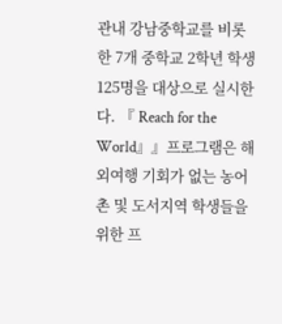관내 강남중학교를 비롯한 7개 중학교 2학년 학생 125명을 대상으로 실시한다. 『 Reach for the World』』프로그램은 해외여행 기회가 없는 농어촌 및 도서지역 학생들을 위한 프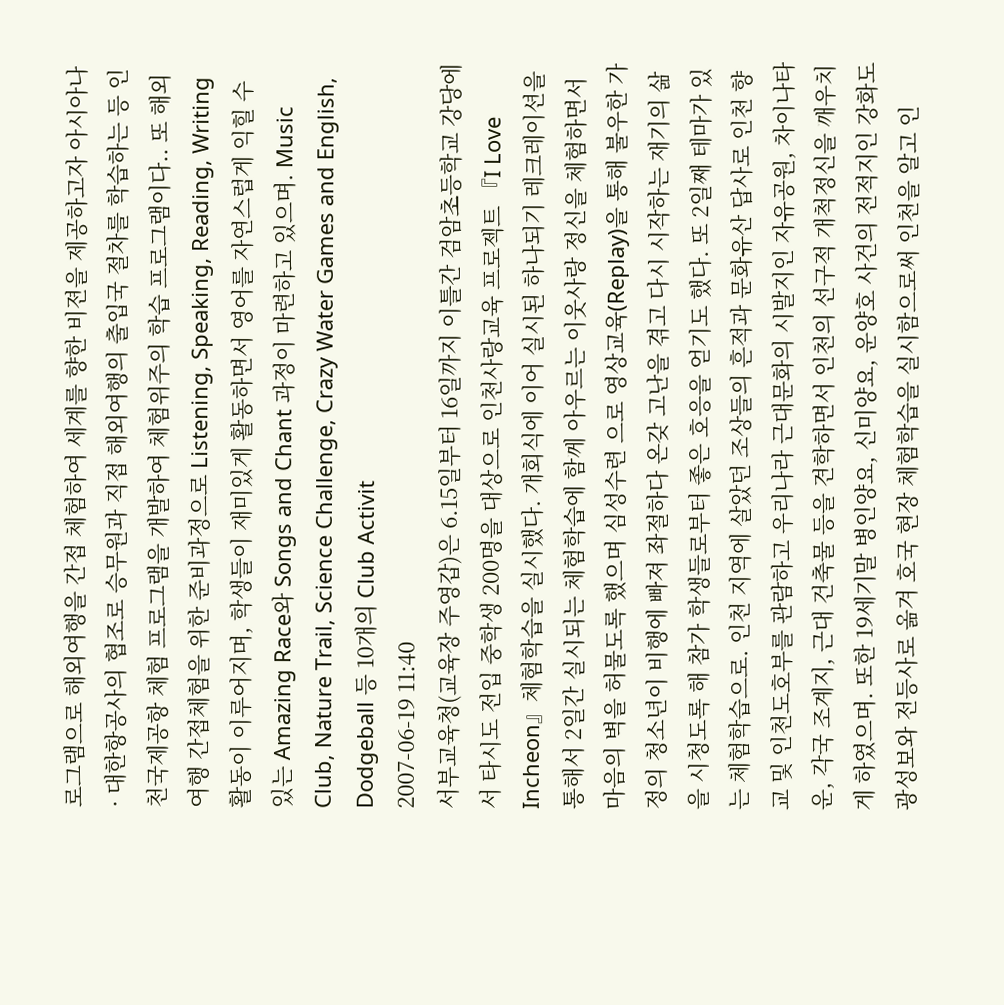로그램으로 해외여행을 간접 체험하여 세계를 향한 비젼을 제공하고자 아시아나 · 대한항공사의 협조로 승무원과 직접 해외여행의 출입국 절차를 학습하는 등 인천국제공항 체험 프로그램을 개발하여 체험위주의 학습 프로그램이다.. 또 해외여행 간접체험을 위한 준비과정으로 Listening, Speaking, Reading, Writing 활동이 이루어지며, 학생들이 재미있게 활동하면서 영어를 자연스럽게 익힐 수 있는 Amazing Race와 Songs and Chant 과정이 마련하고 있으며. Music Club, Nature Trail, Science Challenge, Crazy Water Games and English, Dodgeball 등 10개의 Club Activit
2007-06-19 11:40
서부교육청(교육장 주영갑)은 6.15일부터 16일까지 이틀간 검암초등학교 강당에서 타시도 전입 중학생 200명을 대상으로 인천사랑교육 프로젝트 『I Love Incheon』체험학습을 실시했다. 개회식에 이어 실시된 하나되기 레크레이션을 통해서 2일간 실시되는 체험학습에 함께 아우르는 이웃사랑 정신을 체험하면서 마음의 벽을 허물도록 했으며 심성수련 으로 영상교육(Replay)을 통해 불우한 가정의 청소년이 비행에 빠져 좌절하다 온갖 고난을 겪고 다시 시작하는 재기의 삶을 시청도록 해 참가 학생들로부터 좋은 호응을 얻기도 했다. 또 2일째 테마가 있는 체험학습으로. 인천 지역에 살았던 조상들의 흔적과 문화유산 답사로 인천 향교 및 인천도호부를 관람하고 우리나라 근대문화의 시발지인 자유공원, 차이나타운, 각국 조계지, 근대 건축물 등을 견학하면서 인천의 선구적 개척정신을 깨우치게 하였으며. 또한 19세기말 병인양요, 신미양요, 운양호 사건의 전적지인 강화도 광성보와 전등사로 옮겨 호국 현장 체험학습을 실시함으로써 인천을 알고 인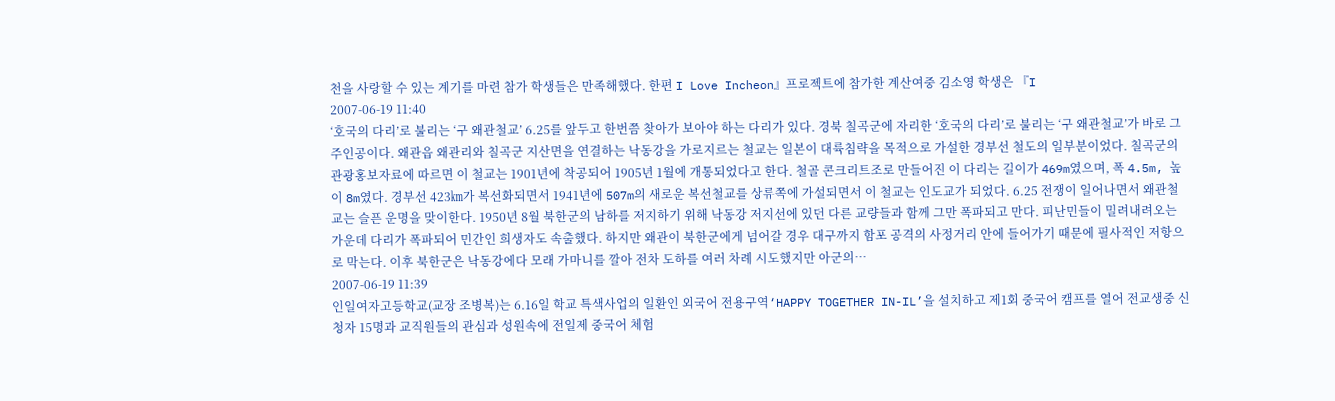천을 사랑할 수 있는 계기를 마련 참가 학생들은 만족해했다. 한편 I Love Incheon』프로젝트에 참가한 계산여중 김소영 학생은 『I
2007-06-19 11:40
‘호국의 다리’로 불리는 ‘구 왜관철교’ 6.25를 앞두고 한번쯤 찾아가 보아야 하는 다리가 있다. 경북 칠곡군에 자리한 ‘호국의 다리’로 불리는 ‘구 왜관철교’가 바로 그 주인공이다. 왜관읍 왜관리와 칠곡군 지산면을 연결하는 낙동강을 가로지르는 철교는 일본이 대륙침략을 목적으로 가설한 경부선 철도의 일부분이었다. 칠곡군의 관광홍보자료에 따르면 이 철교는 1901년에 착공되어 1905년 1월에 개통되었다고 한다. 철골 콘크리트조로 만들어진 이 다리는 길이가 469m였으며, 폭 4.5m, 높이 8m였다. 경부선 423㎞가 복선화되면서 1941년에 507m의 새로운 복선철교를 상류쪽에 가설되면서 이 철교는 인도교가 되었다. 6.25 전쟁이 일어나면서 왜관철교는 슬픈 운명을 맞이한다. 1950년 8월 북한군의 남하를 저지하기 위해 낙동강 저지선에 있던 다른 교량들과 함께 그만 폭파되고 만다. 피난민들이 밀려내려오는 가운데 다리가 폭파되어 민간인 희생자도 속출했다. 하지만 왜관이 북한군에게 넘어갈 경우 대구까지 함포 공격의 사정거리 안에 들어가기 때문에 필사적인 저항으로 막는다. 이후 북한군은 낙동강에다 모래 가마니를 깔아 전차 도하를 여러 차례 시도했지만 아군의…
2007-06-19 11:39
인일여자고등학교(교장 조병복)는 6.16일 학교 특색사업의 일환인 외국어 전용구역‘HAPPY TOGETHER IN-IL’을 설치하고 제1회 중국어 캠프를 열어 전교생중 신청자 15명과 교직원들의 관심과 성원속에 전일제 중국어 체험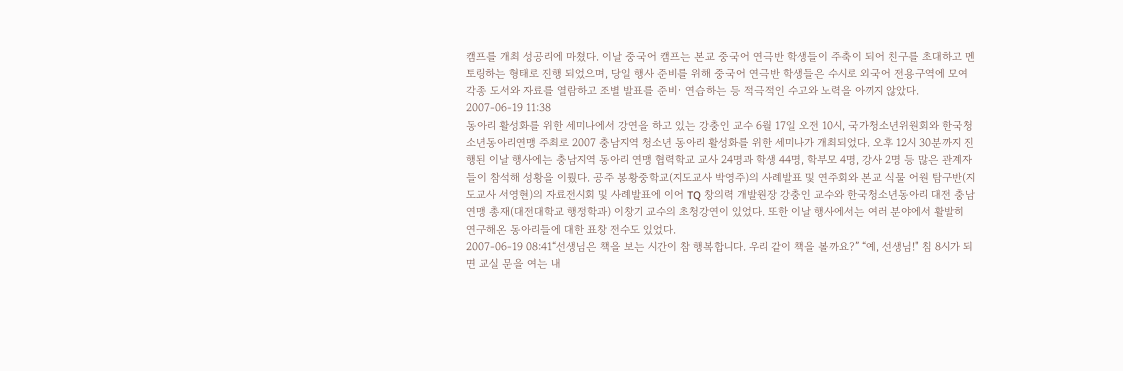캠프를 개최 성공리에 마쳤다. 이날 중국어 캠프는 본교 중국어 연극반 학생들이 주축이 되어 친구를 초대하고 멘토링하는 형태로 진행 되었으며, 당일 행사 준비를 위해 중국어 연극반 학생들은 수시로 외국어 전용구역에 모여 각종 도서와 자료를 열람하고 조별 발표를 준비· 연습하는 등 적극적인 수고와 노력을 아끼지 않았다.
2007-06-19 11:38
동아리 활성화를 위한 세미나에서 강연을 하고 있는 강충인 교수 6월 17일 오전 10시, 국가청소년위원회와 한국청소년동아리연맹 주최로 2007 충남지역 청소년 동아리 활성화를 위한 세미나가 개최되었다. 오후 12시 30분까지 진행된 이날 행사에는 충남지역 동아리 연맹 협력학교 교사 24명과 학생 44명, 학부모 4명, 강사 2명 등 많은 관계자들이 참석해 성황을 이뤘다. 공주 봉황중학교(지도교사 박영주)의 사례발표 및 연주회와 본교 식물 어원 탐구반(지도교사 서영현)의 자료전시회 및 사례발표에 이어 TQ 창의력 개발원장 강충인 교수와 한국청소년동아리 대전 충남연맹 총재(대전대학교 행정학과) 이창기 교수의 초청강연이 있었다. 또한 이날 행사에서는 여러 분야에서 활발히 연구해온 동아리들에 대한 표창 전수도 있었다.
2007-06-19 08:41“선생님은 책을 보는 시간이 참 행복합니다. 우리 같이 책을 볼까요?” “예, 선생님!" 침 8시가 되면 교실 문을 여는 내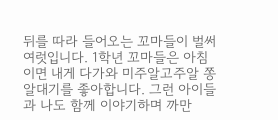뒤를 따라 들어오는 꼬마들이 벌써 여럿입니다. 1학년 꼬마들은 아침이면 내게 다가와 미주알고주알 쫑알대기를 좋아합니다. 그런 아이들과 나도 함께 이야기하며 까만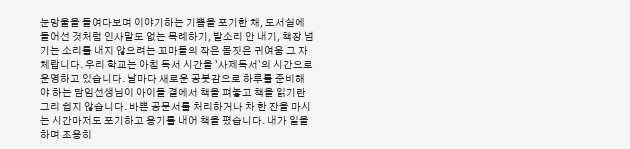눈망울을 들여다보며 이야기하는 기쁨을 포기한 채, 도서실에 들어선 것처럼 인사말도 없는 목례하기, 발소리 안 내기, 책장 넘기는 소리를 내지 않으려는 꼬마들의 작은 몸짓은 귀여움 그 자체랍니다. 우리 학교는 아침 독서 시간을 `사제독서`의 시간으로 운영하고 있습니다. 날마다 새로운 공붓감으로 하루를 준비해야 하는 담임선생님이 아이들 곁에서 책을 펴놓고 책을 읽기란 그리 쉽지 않습니다. 바쁜 공문서를 처리하거나 차 한 잔을 마시는 시간마저도 포기하고 용기를 내어 책을 폈습니다. 내가 일을 하며 조용히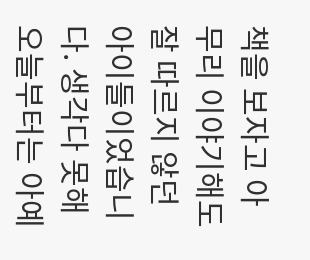책을 보자고 아무리 이야기해도 잘 따르지 않던 아이들이었습니다. 생각다 못해 오늘부터는 아예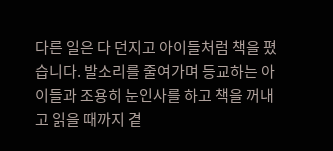다른 일은 다 던지고 아이들처럼 책을 폈습니다. 발소리를 줄여가며 등교하는 아이들과 조용히 눈인사를 하고 책을 꺼내고 읽을 때까지 곁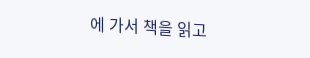에 가서 책을 읽고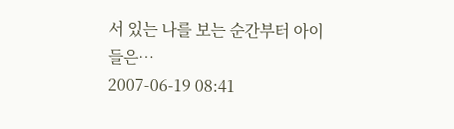서 있는 나를 보는 순간부터 아이들은…
2007-06-19 08:41